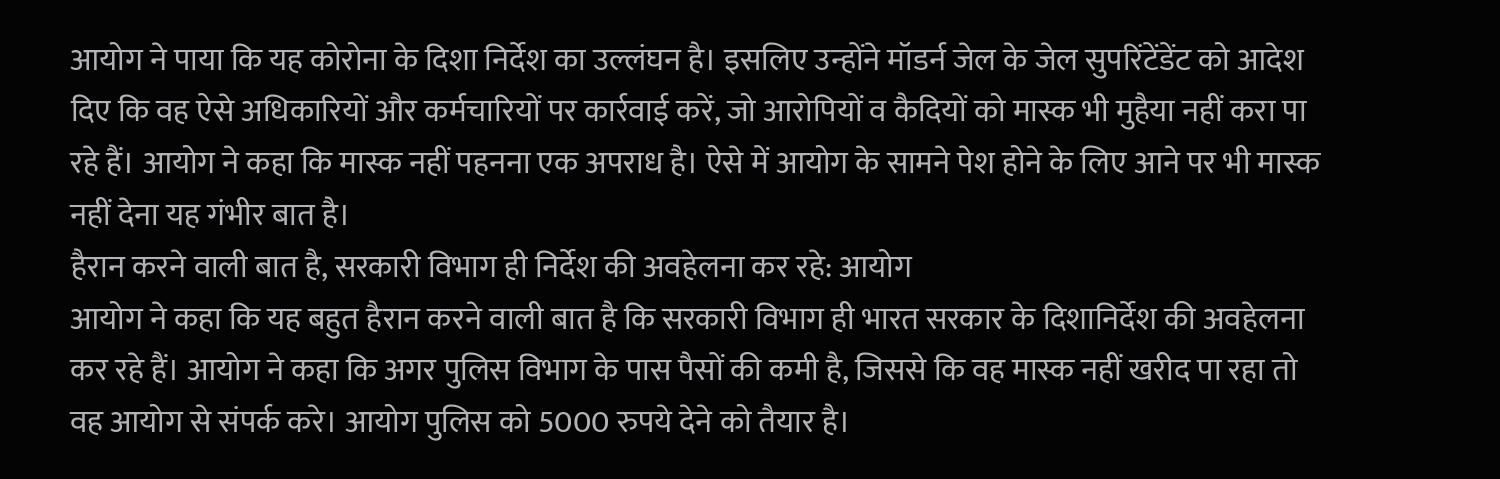आयोग ने पाया कि यह कोरोना के दिशा निर्देश का उल्लंघन है। इसलिए उन्होंने मॉडर्न जेल के जेल सुपरिंटेंडेंट को आदेश दिए कि वह ऐसे अधिकारियों और कर्मचारियों पर कार्रवाई करें, जो आरोपियों व कैदियों को मास्क भी मुहैया नहीं करा पा रहे हैं। आयोग ने कहा कि मास्क नहीं पहनना एक अपराध है। ऐसे में आयोग के सामने पेश होने के लिए आने पर भी मास्क नहीं देना यह गंभीर बात है।
हैरान करने वाली बात है, सरकारी विभाग ही निर्देश की अवहेलना कर रहे: आयोग
आयोग ने कहा कि यह बहुत हैरान करने वाली बात है कि सरकारी विभाग ही भारत सरकार के दिशानिर्देश की अवहेलना कर रहे हैं। आयोग ने कहा कि अगर पुलिस विभाग के पास पैसों की कमी है, जिससे कि वह मास्क नहीं खरीद पा रहा तो वह आयोग से संपर्क करे। आयोग पुलिस को 5000 रुपये देने को तैयार है।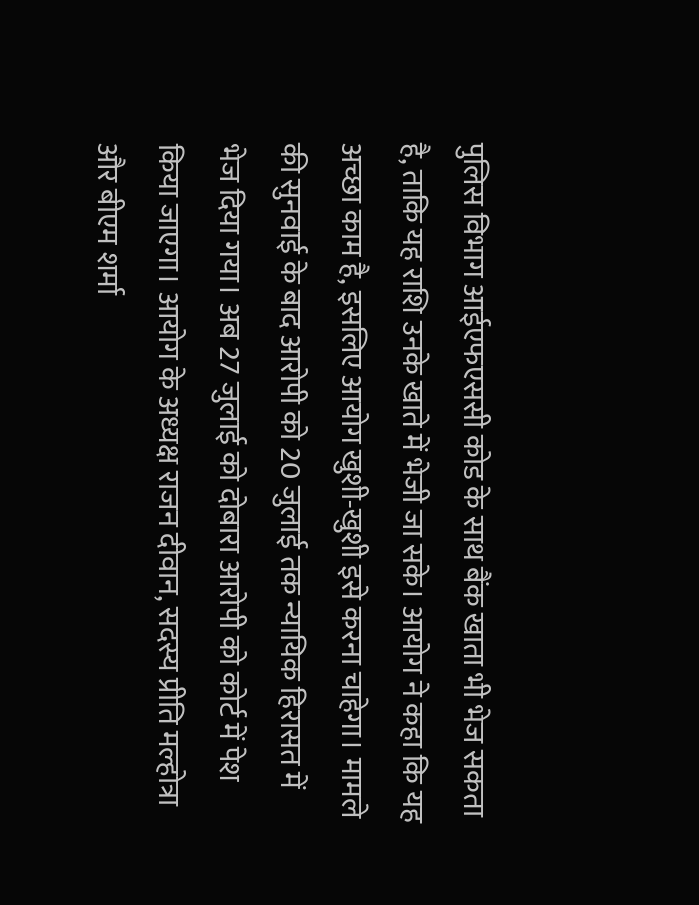पुलिस विभाग आईएफएससी कोड के साथ बैंक खाता भी भेज सकता है, ताकि यह राशि उनके खाते में भेजी जा सके। आयोग ने कहा कि यह अच्छा काम है, इसलिए आयोग खुशी-खुशी इसे करना चाहेगा। मामले की सुनवाई के बाद आरोपी को 20 जुलाई तक न्यायिक हिरासत में भेज दिया गया। अब 27 जुलाई को दोबारा आरोपी को कोर्ट में पेश किया जाएगा। आयोग के अध्यक्ष राजन दीवान, सदस्य प्रीति मल्होत्रा और बीएम शर्मा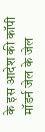के इस आदेश की कॉपी मॉडर्न जेल के जेल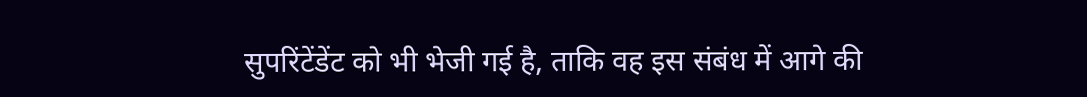सुपरिंटेंडेंट को भी भेजी गई है, ताकि वह इस संबंध में आगे की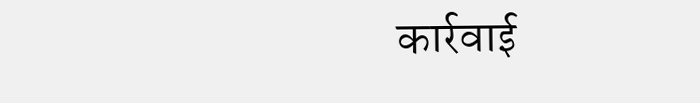कार्रवाई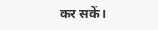कर सकें।